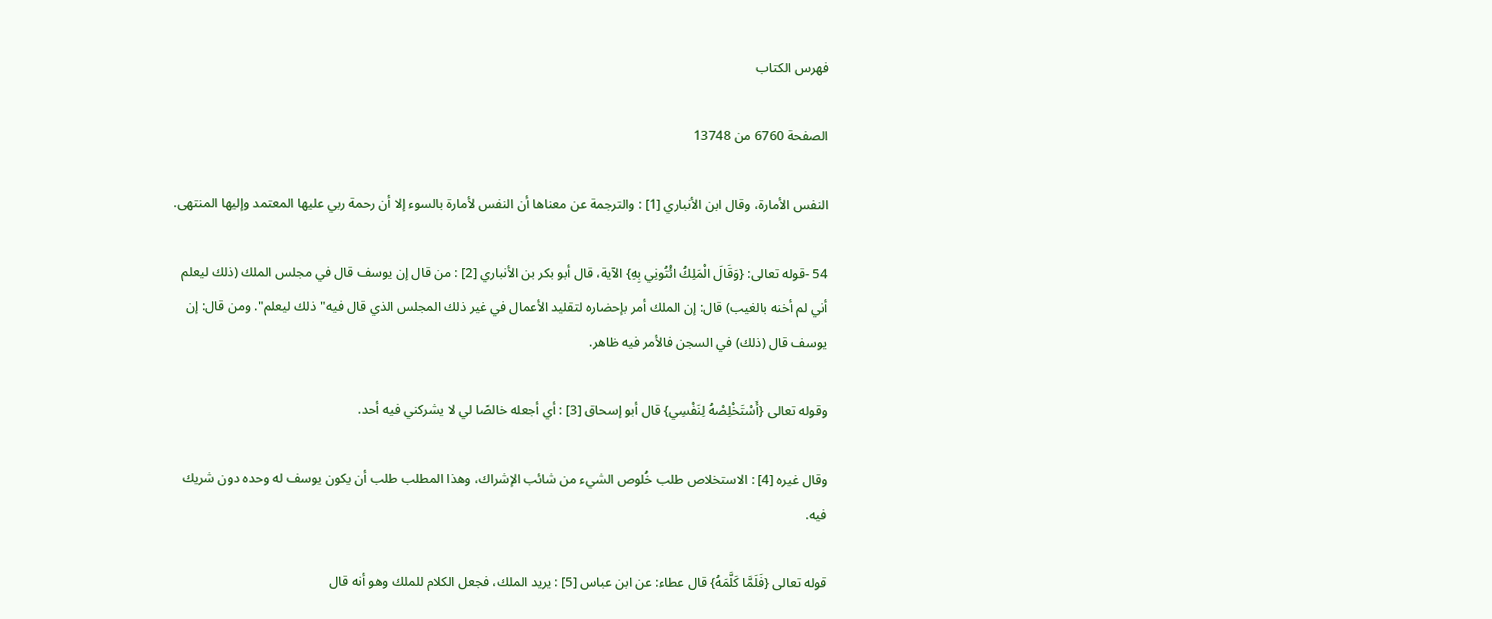فهرس الكتاب

الصفحة 6760 من 13748

النفس الأمارة، وقال ابن الأنباري [1] : والترجمة عن معناها أن النفس لأمارة بالسوء إلا أن رحمة ربي عليها المعتمد وإليها المنتهى.

54 -قوله تعالى: {وَقَالَ الْمَلِكُ ائْتُونِي بِهِ} الآية، قال أبو بكر بن الأنباري [2] : من قال إن يوسف قال في مجلس الملك (ذلك ليعلم أني لم أخنه بالغيب) قال: إن الملك أمر بإحضاره لتقليد الأعمال في غير ذلك المجلس الذي قال فيه"ذلك ليعلم". ومن قال: إن يوسف قال (ذلك) في السجن فالأمر فيه ظاهر.

وقوله تعالى {أَسْتَخْلِصْهُ لِنَفْسِي} قال أبو إسحاق [3] : أي أجعله خالصًا لي لا يشركني فيه أحد.

وقال غيره [4] : الاستخلاص طلب خُلوص الشيء من شائب الإشراك، وهذا المطلب طلب أن يكون يوسف له وحده دون شريك فيه.

قوله تعالى {فَلَمَّا كَلَّمَهُ} قال عطاء: عن ابن عباس [5] : يريد الملك، فجعل الكلام للملك وهو أنه قال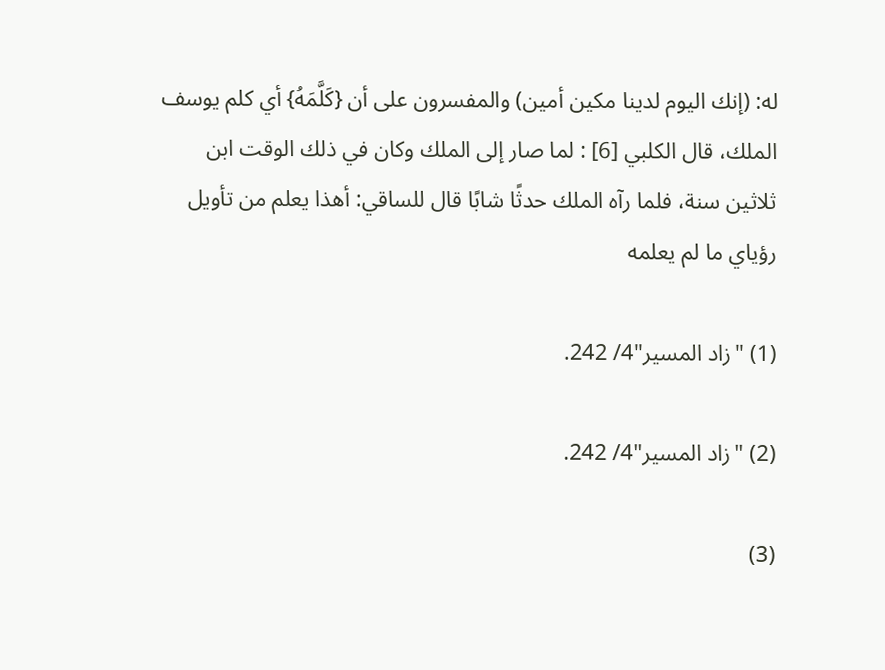له: (إنك اليوم لدينا مكين أمين) والمفسرون على أن {كَلَّمَهُ} أي كلم يوسف الملك، قال الكلبي [6] : لما صار إلى الملك وكان في ذلك الوقت ابن ثلاثين سنة، فلما رآه الملك حدثًا شابًا قال للساقي: أهذا يعلم من تأويل رؤياي ما لم يعلمه

(1) "زاد المسير"4/ 242.

(2) "زاد المسير"4/ 242.

(3)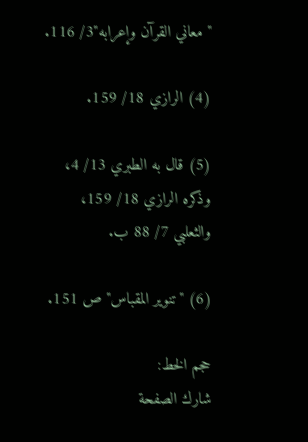"معاني القرآن وإعرابه"3/ 116.

(4) الرازي 18/ 159.

(5) قال به الطبري 13/ 4، وذكره الرازي 18/ 159، والثعلبي 7/ 88 ب.

(6) "تنوير المقباس"ص 151.

حجم الخط:
شارك الصفحة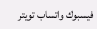فيسبوك واتساب تويتر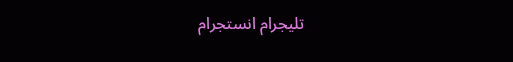تليجرام انستجرام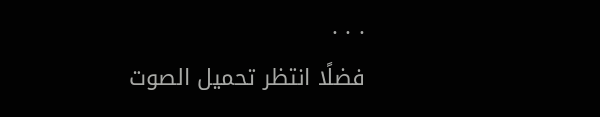. . .
فضلًا انتظر تحميل الصوت